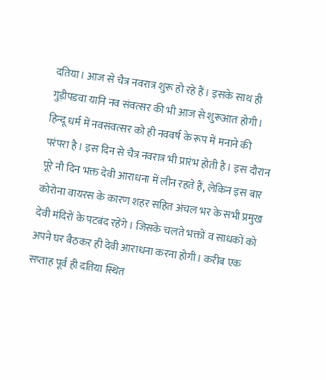दतिया। आज से चैत्र नवरात्र शुरू हो रहे हैं। इसके साथ ही गुड़ीपडवा यानि नव संवत्सर की भी आज से शुरूआत होगी। हिन्दू धर्म में नवसंवत्सर को ही नववर्ष के रूप में मनाने की परंपरा है। इस दिन से चैत्र नवरात्र भी प्रारंभ होती है। इस दौरान पूरे नौ दिन भक्त देवी आराधना में लीन रहते हैं, लेकिन इस बार कोरोना वायरस के कारण शहर सहित अंचल भर के सभी प्रमुख देवी मंदिरों के पटबंद रहेंगे। जिसके चलते भक्तों व साधकों को अपने घर बैठकर ही देवी आराधना करना होगी। करीब एक सप्ताह पूर्व ही दतिया स्थित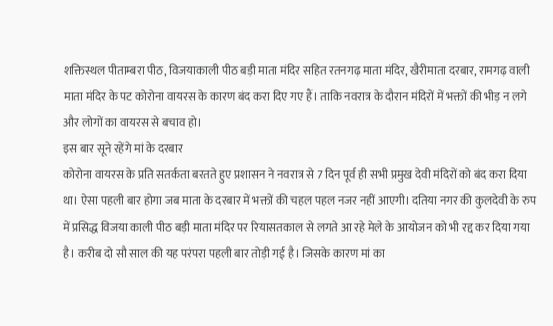शक्तिस्थल पीताम्बरा पीठ, विजयाकाली पीठ बड़ी माता मंदिर सहित रतनगढ़ माता मंदिर, खैरीमाता दरबार, रामगढ़ वाली माता मंदिर के पट कोरोना वायरस के कारण बंद करा दिए गए हैं। ताकि नवरात्र के दौरान मंदिरों में भक्तों की भीड़ न लगे और लोगों का वायरस से बचाव हो।
इस बार सूने रहेंगे मां के दरबार
कोरोना वायरस के प्रति सतर्कता बरतते हुए प्रशासन ने नवरात्र से 7 दिन पूर्व ही सभी प्रमुख देवी मंदिरों को बंद करा दिया था। ऐसा पहली बार होगा जब माता के दरबार में भक्तों की चहल पहल नजर नहीं आएगी। दतिया नगर की कुलदेवी के रुप में प्रसिद्ध विजया काली पीठ बड़ी माता मंदिर पर रियासतकाल से लगते आ रहे मेले के आयोजन को भी रद्द कर दिया गया है। करीब दो सौ साल की यह परंपरा पहली बार तोड़ी गई है। जिसके कारण मां का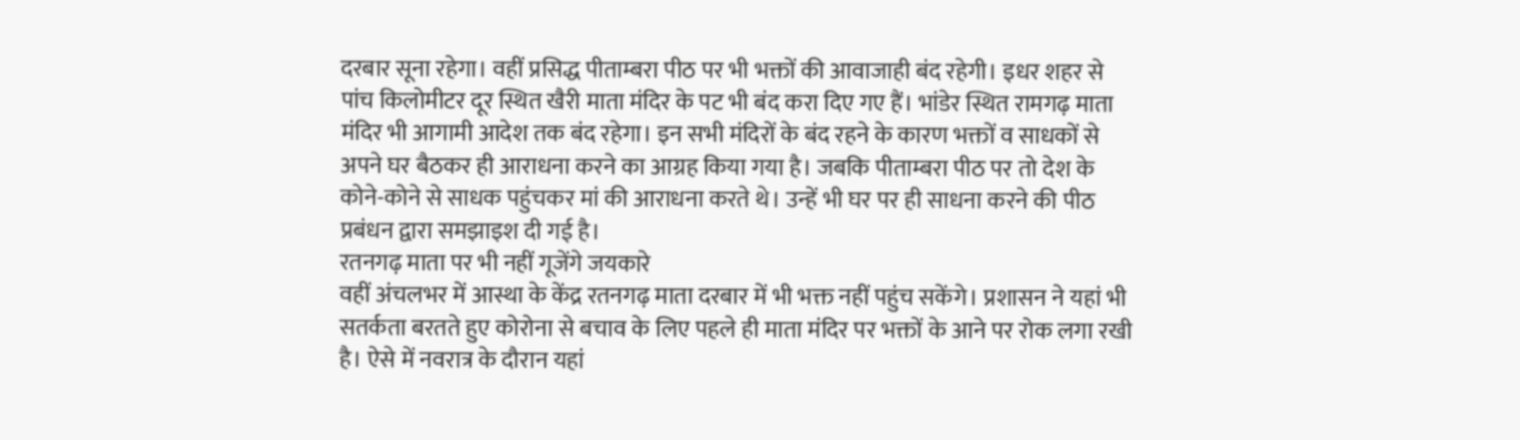दरबार सूना रहेगा। वहीं प्रसिद्ध पीताम्बरा पीठ पर भी भक्तों की आवाजाही बंद रहेगी। इधर शहर से पांच किलोमीटर दूर स्थित खैरी माता मंदिर के पट भी बंद करा दिए गए हैं। भांडेर स्थित रामगढ़ माता मंदिर भी आगामी आदेश तक बंद रहेगा। इन सभी मंदिरों के बंद रहने के कारण भक्तों व साधकों से अपने घर बैठकर ही आराधना करने का आग्रह किया गया है। जबकि पीताम्बरा पीठ पर तो देश के कोने-कोने से साधक पहुंचकर मां की आराधना करते थे। उन्हें भी घर पर ही साधना करने की पीठ प्रबंधन द्वारा समझाइश दी गई है।
रतनगढ़ माता पर भी नहीं गूजेंगे जयकारे
वहीं अंचलभर में आस्था के केंद्र रतनगढ़ माता दरबार में भी भक्त नहीं पहुंच सकेंगे। प्रशासन ने यहां भी सतर्कता बरतते हुए कोरोना से बचाव के लिए पहले ही माता मंदिर पर भक्तों के आने पर रोक लगा रखी है। ऐसे में नवरात्र के दौरान यहां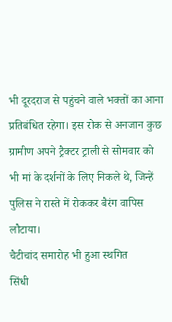भी दूरदराज से पहुंचने वाले भक्तों का आना प्रतिबंधित रहेगा। इस रोक से अनजान कुछ ग्रामीण अपने ट्रैक्टर ट्राली से सोमवार को भी मां के दर्शनों के लिए निकले थे, जिन्हें पुलिस ने रास्ते में रोककर बैरंग वापिस लौटाया।
चैटीचांद समारोह भी हुआ स्थगित
सिंधी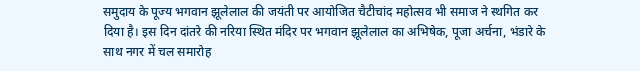समुदाय के पूज्य भगवान झूलेलाल की जयंती पर आयोजित चैटीचांद महोत्सव भी समाज ने स्थगित कर दिया है। इस दिन दांतरे की नरिया स्थित मंदिर पर भगवान झूलेलाल का अभिषेक, पूजा अर्चना, भंडारे के साथ नगर में चल समारोह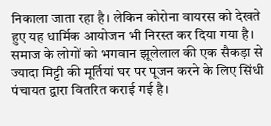निकाला जाता रहा है। लेकिन कोरोना वायरस को देखते हुए यह धार्मिक आयोजन भी निरस्त कर दिया गया है। समाज के लोगों को भगवान झूलेलाल की एक सैकड़ा से ज्यादा मिट्टी की मूर्तियां घर पर पूजन करने के लिए सिंधी पंचायत द्वारा वितरित कराई गई है।